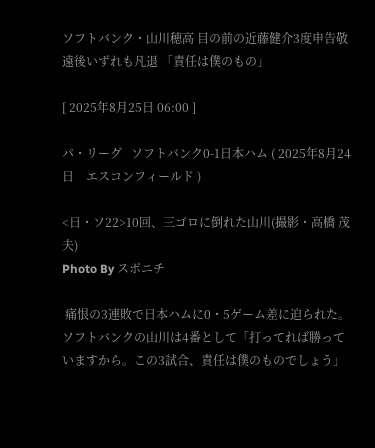ソフトバンク・山川穂高 目の前の近藤健介3度申告敬遠後いずれも凡退 「責任は僕のもの」

[ 2025年8月25日 06:00 ]

パ・リーグ   ソフトバンク0-1日本ハム ( 2025年8月24日    エスコンフィールド )

<日・ソ22>10回、三ゴロに倒れた山川(撮影・高橋 茂夫)
Photo By スポニチ

 痛恨の3連敗で日本ハムに0・5ゲーム差に迫られた。ソフトバンクの山川は4番として「打ってれば勝っていますから。この3試合、責任は僕のものでしょう」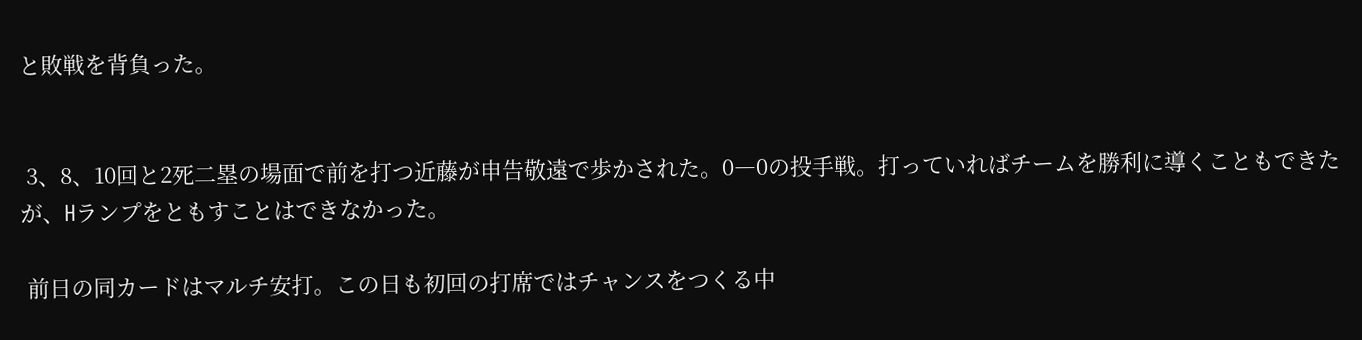と敗戦を背負った。


 3、8、10回と2死二塁の場面で前を打つ近藤が申告敬遠で歩かされた。0―0の投手戦。打っていればチームを勝利に導くこともできたが、Hランプをともすことはできなかった。

 前日の同カードはマルチ安打。この日も初回の打席ではチャンスをつくる中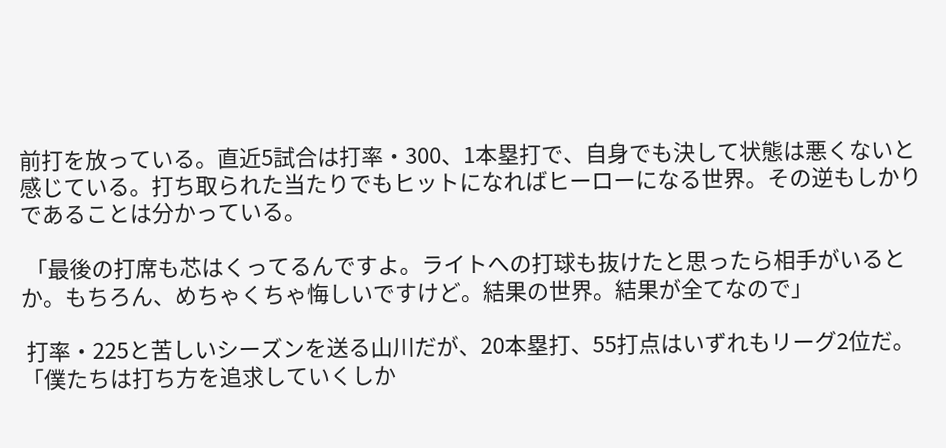前打を放っている。直近5試合は打率・300、1本塁打で、自身でも決して状態は悪くないと感じている。打ち取られた当たりでもヒットになればヒーローになる世界。その逆もしかりであることは分かっている。

 「最後の打席も芯はくってるんですよ。ライトへの打球も抜けたと思ったら相手がいるとか。もちろん、めちゃくちゃ悔しいですけど。結果の世界。結果が全てなので」

 打率・225と苦しいシーズンを送る山川だが、20本塁打、55打点はいずれもリーグ2位だ。「僕たちは打ち方を追求していくしか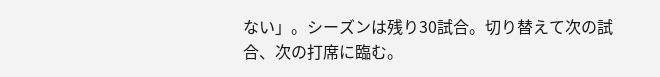ない」。シーズンは残り30試合。切り替えて次の試合、次の打席に臨む。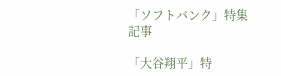「ソフトバンク」特集記事

「大谷翔平」特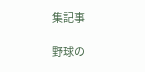集記事

野球の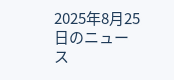2025年8月25日のニュース